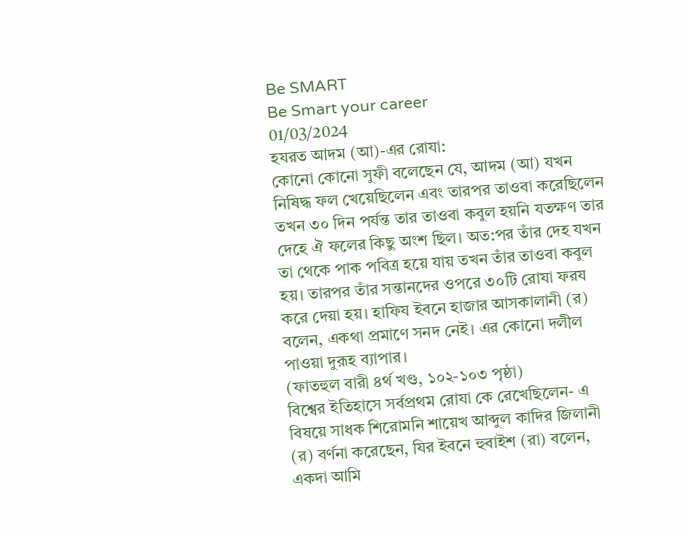Be SMART
Be Smart your career
01/03/2024
হযরত আদম (আ)-এর রোযা:
কোনো কোনো সুফী বলেছেন যে, আদম (আ) যখন নিষিদ্ধ ফল খেয়েছিলেন এবং তারপর তাওবা করেছিলেন তখন ৩০ দিন পর্যন্ত তার তাওবা কবুল হয়নি যতক্ষণ তার দেহে ঐ ফলের কিছু অংশ ছিল। অত:পর তাঁর দেহ যখন তা থেকে পাক পবিত্র হয়ে যায় তখন তাঁর তাওবা কবুল হয়। তারপর তাঁর সন্তানদের ওপরে ৩০টি রোযা ফরয করে দেয়া হয়। হাফিয ইবনে হাজার আসকালানী (র) বলেন, একথা প্রমাণে সনদ নেই। এর কোনো দলীল পাওয়া দুরূহ ব্যাপার।
(ফাতহুল বারী ৪র্থ খণ্ড, ১০২-১০৩ পৃষ্ঠা)
বিশ্বের ইতিহাসে সর্বপ্রথম রোযা কে রেখেছিলেন- এ বিষয়ে সাধক শিরোমনি শায়েখ আব্দুল কাদির জিলানী (র) বর্ণনা করেছেন, যির ইবনে হুবাইশ (রা) বলেন, একদা আমি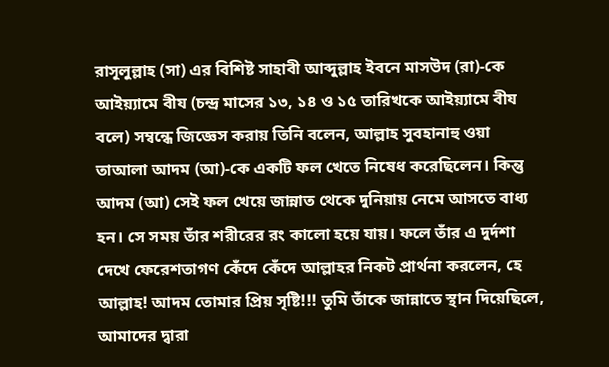রাসূলুল্লাহ (সা) এর বিশিষ্ট সাহাবী আব্দুল্লাহ ইবনে মাসউদ (রা)-কে আইয়্যামে বীয (চন্দ্র মাসের ১৩, ১৪ ও ১৫ তারিখকে আইয়্যামে বীয বলে) সম্বন্ধে জিজ্ঞেস করায় তিনি বলেন, আল্লাহ সুবহানাহু ওয়া তাআলা আদম (আ)-কে একটি ফল খেতে নিষেধ করেছিলেন। কিন্তু আদম (আ) সেই ফল খেয়ে জান্নাত থেকে দুনিয়ায় নেমে আসতে বাধ্য হন। সে সময় তাঁর শরীরের রং কালো হয়ে যায়। ফলে তাঁর এ দুর্দশা দেখে ফেরেশতাগণ কেঁদে কেঁদে আল্লাহর নিকট প্রার্থনা করলেন, হে আল্লাহ! আদম তোমার প্রিয় সৃষ্টি!!! তুমি তাঁকে জান্নাতে স্থান দিয়েছিলে, আমাদের দ্বারা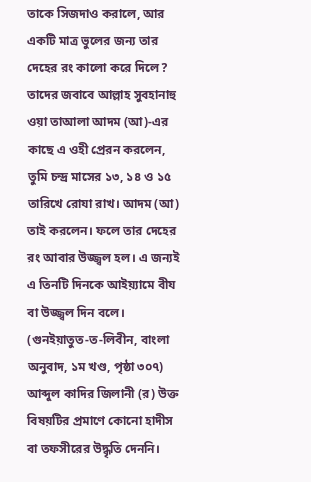তাকে সিজদাও করালে, আর একটি মাত্র ভুলের জন্য তার দেহের রং কালো করে দিলে? তাদের জবাবে আল্লাহ সুবহানাহু ওয়া তাআলা আদম (আ)-এর কাছে এ ওহী প্রেরন করলেন, তুমি চন্দ্র মাসের ১৩, ১৪ ও ১৫ তারিখে রোযা রাখ। আদম (আ) তাই করলেন। ফলে তার দেহের রং আবার উজ্জ্বল হল। এ জন্যই এ তিনটি দিনকে আইয়্যামে বীয বা উজ্জ্বল দিন বলে। (গুনইয়াতুত-ত-লিবীন, বাংলা অনুবাদ, ১ম খণ্ড, পৃষ্ঠা ৩০৭) আব্দুল কাদির জিলানী (র) উক্ত বিষয়টির প্রমাণে কোনো হাদীস বা তফসীরের উদ্ধৃতি দেননি।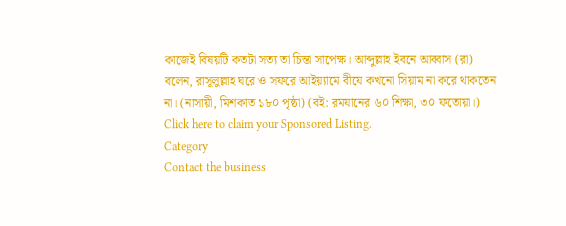কাজেই বিষয়টি কতটা সত্য তা চিন্তা সাপেক্ষ। আব্দুল্লাহ ইবনে আব্বাস (রা) বলেন, রাসূলুল্লাহ ঘরে ও সফরে আইয়্যামে বীযে কখনো সিয়াম না করে থাকতেন না। (নাসায়ী, মিশকাত ১৮০ পৃষ্ঠা) (বই: রমযানের ৬০ শিক্ষা, ৩০ ফতোয়া।)
Click here to claim your Sponsored Listing.
Category
Contact the business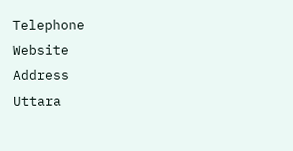Telephone
Website
Address
Uttara